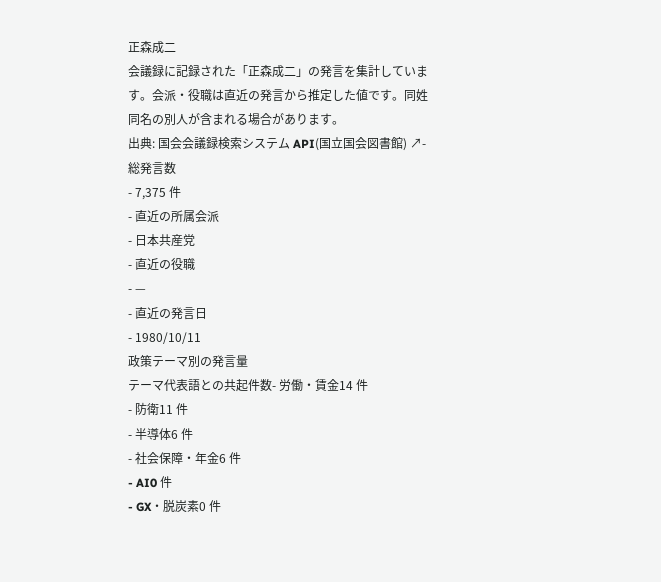正森成二
会議録に記録された「正森成二」の発言を集計しています。会派・役職は直近の発言から推定した値です。同姓同名の別人が含まれる場合があります。
出典: 国会会議録検索システム API(国立国会図書館) ↗- 総発言数
- 7,375 件
- 直近の所属会派
- 日本共産党
- 直近の役職
- —
- 直近の発言日
- 1980/10/11
政策テーマ別の発言量
テーマ代表語との共起件数- 労働・賃金14 件
- 防衛11 件
- 半導体6 件
- 社会保障・年金6 件
- AI0 件
- GX・脱炭素0 件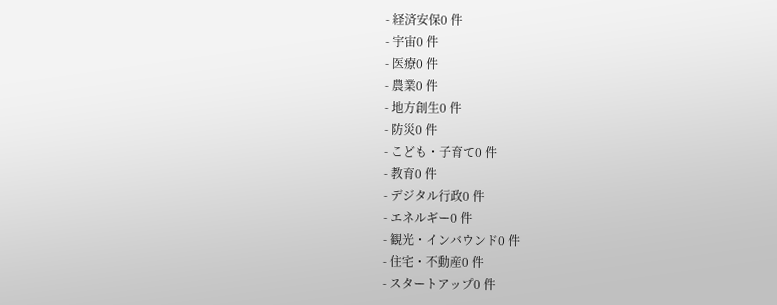- 経済安保0 件
- 宇宙0 件
- 医療0 件
- 農業0 件
- 地方創生0 件
- 防災0 件
- こども・子育て0 件
- 教育0 件
- デジタル行政0 件
- エネルギー0 件
- 観光・インバウンド0 件
- 住宅・不動産0 件
- スタートアップ0 件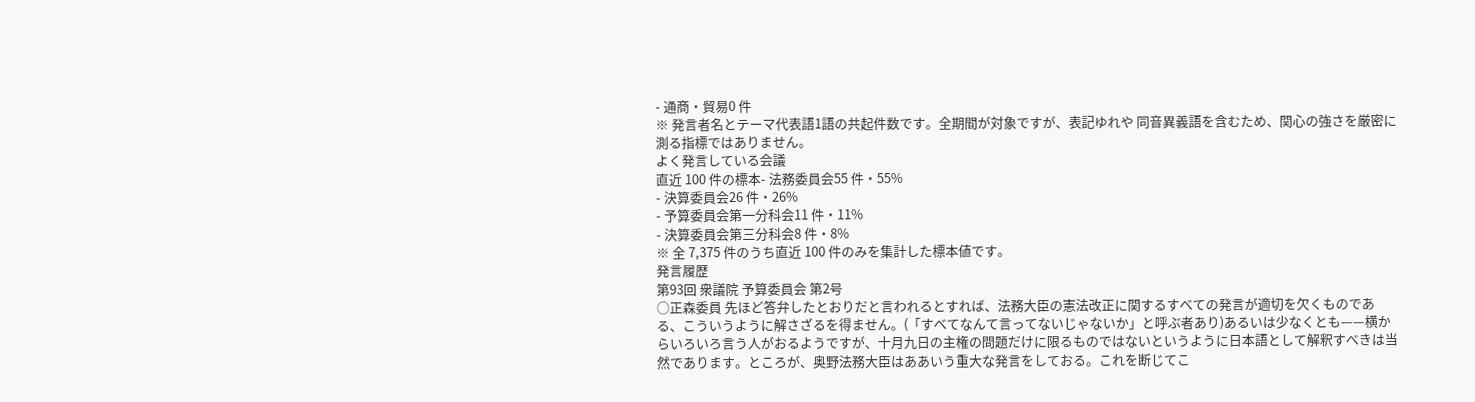- 通商・貿易0 件
※ 発言者名とテーマ代表語1語の共起件数です。全期間が対象ですが、表記ゆれや 同音異義語を含むため、関心の強さを厳密に測る指標ではありません。
よく発言している会議
直近 100 件の標本- 法務委員会55 件・55%
- 決算委員会26 件・26%
- 予算委員会第一分科会11 件・11%
- 決算委員会第三分科会8 件・8%
※ 全 7,375 件のうち直近 100 件のみを集計した標本値です。
発言履歴
第93回 衆議院 予算委員会 第2号
○正森委員 先ほど答弁したとおりだと言われるとすれば、法務大臣の憲法改正に関するすべての発言が適切を欠くものである、こういうように解さざるを得ません。(「すべてなんて言ってないじゃないか」と呼ぶ者あり)あるいは少なくとも——横からいろいろ言う人がおるようですが、十月九日の主権の問題だけに限るものではないというように日本語として解釈すべきは当然であります。ところが、奥野法務大臣はああいう重大な発言をしておる。これを断じてこ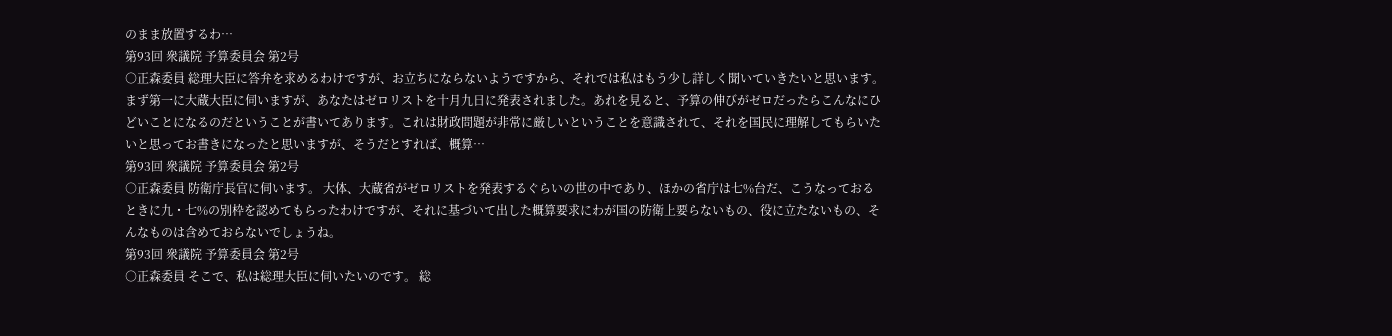のまま放置するわ…
第93回 衆議院 予算委員会 第2号
○正森委員 総理大臣に答弁を求めるわけですが、お立ちにならないようですから、それでは私はもう少し詳しく聞いていきたいと思います。 まず第一に大蔵大臣に伺いますが、あなたはゼロリストを十月九日に発表されました。あれを見ると、予算の伸びがゼロだったらこんなにひどいことになるのだということが書いてあります。これは財政問題が非常に厳しいということを意識されて、それを国民に理解してもらいたいと思ってお書きになったと思いますが、そうだとすれば、概算…
第93回 衆議院 予算委員会 第2号
○正森委員 防衛庁長官に伺います。 大体、大蔵省がゼロリストを発表するぐらいの世の中であり、ほかの省庁は七%台だ、こうなっておるときに九・七%の別枠を認めてもらったわけですが、それに基づいて出した概算要求にわが国の防衛上要らないもの、役に立たないもの、そんなものは含めておらないでしょうね。
第93回 衆議院 予算委員会 第2号
○正森委員 そこで、私は総理大臣に伺いたいのです。 総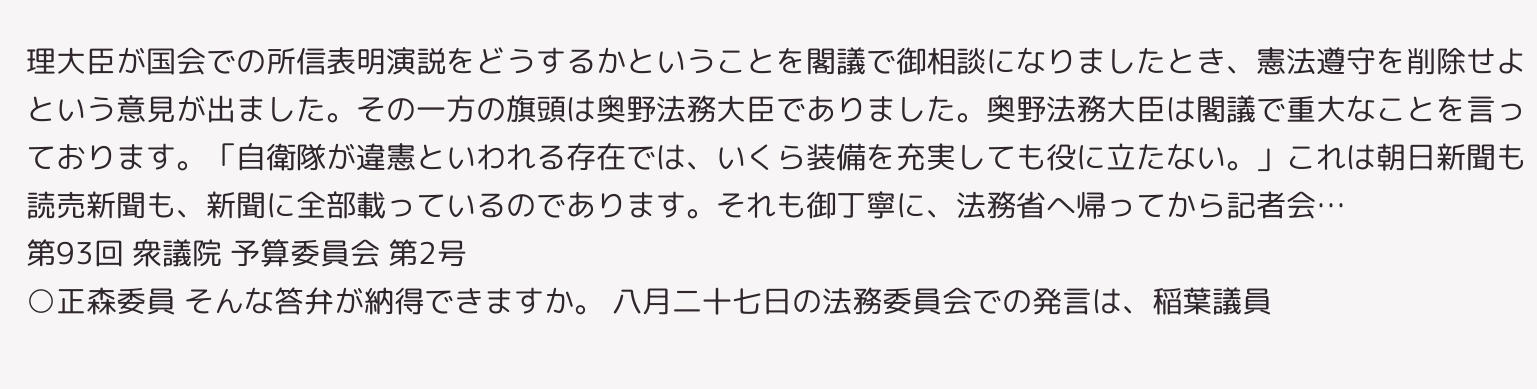理大臣が国会での所信表明演説をどうするかということを閣議で御相談になりましたとき、憲法遵守を削除せよという意見が出ました。その一方の旗頭は奥野法務大臣でありました。奥野法務大臣は閣議で重大なことを言っております。「自衛隊が違憲といわれる存在では、いくら装備を充実しても役に立たない。」これは朝日新聞も読売新聞も、新聞に全部載っているのであります。それも御丁寧に、法務省へ帰ってから記者会…
第93回 衆議院 予算委員会 第2号
○正森委員 そんな答弁が納得できますか。 八月二十七日の法務委員会での発言は、稲葉議員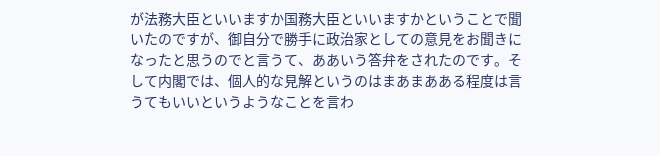が法務大臣といいますか国務大臣といいますかということで聞いたのですが、御自分で勝手に政治家としての意見をお聞きになったと思うのでと言うて、ああいう答弁をされたのです。そして内閣では、個人的な見解というのはまあまあある程度は言うてもいいというようなことを言わ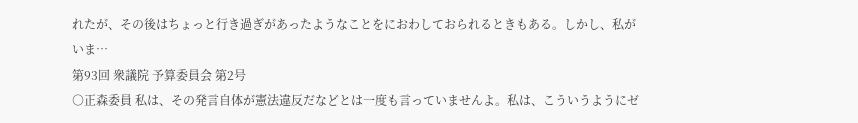れたが、その後はちょっと行き過ぎがあったようなことをにおわしておられるときもある。しかし、私がいま…
第93回 衆議院 予算委員会 第2号
○正森委員 私は、その発言自体が憲法違反だなどとは一度も言っていませんよ。私は、こういうようにゼ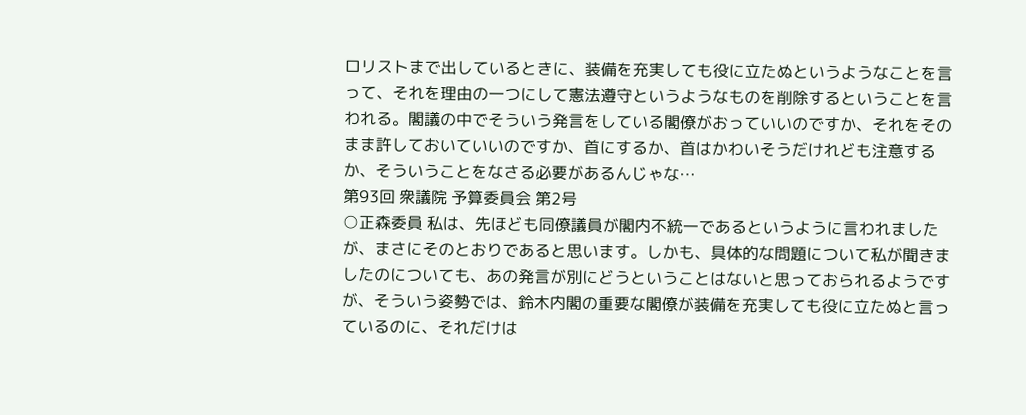ロリストまで出しているときに、装備を充実しても役に立たぬというようなことを言って、それを理由の一つにして憲法遵守というようなものを削除するということを言われる。閣議の中でそういう発言をしている閣僚がおっていいのですか、それをそのまま許しておいていいのですか、首にするか、首はかわいそうだけれども注意するか、そういうことをなさる必要があるんじゃな…
第93回 衆議院 予算委員会 第2号
○正森委員 私は、先ほども同僚議員が閣内不統一であるというように言われましたが、まさにそのとおりであると思います。しかも、具体的な問題について私が聞きましたのについても、あの発言が別にどうということはないと思っておられるようですが、そういう姿勢では、鈴木内閣の重要な閣僚が装備を充実しても役に立たぬと言っているのに、それだけは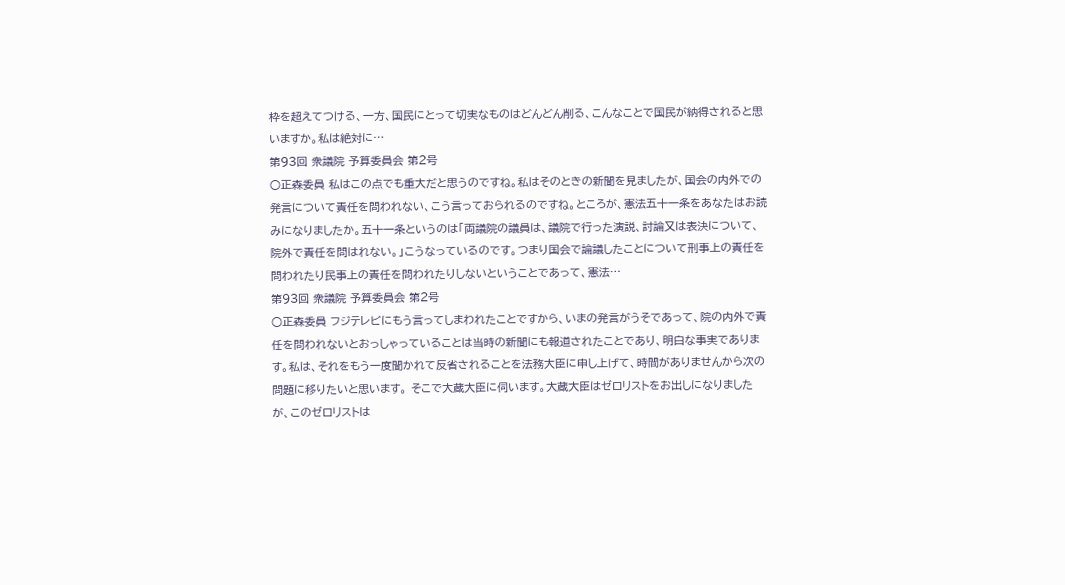枠を超えてつける、一方、国民にとって切実なものはどんどん削る、こんなことで国民が納得されると思いますか。私は絶対に…
第93回 衆議院 予算委員会 第2号
○正森委員 私はこの点でも重大だと思うのですね。私はそのときの新聞を見ましたが、国会の内外での発言について責任を問われない、こう言っておられるのですね。ところが、憲法五十一条をあなたはお読みになりましたか。五十一条というのは「両議院の議員は、議院で行った演説、討論又は表決について、院外で責任を問はれない。」こうなっているのです。つまり国会で論議したことについて刑事上の責任を問われたり民事上の責任を問われたりしないということであって、憲法…
第93回 衆議院 予算委員会 第2号
○正森委員 フジテレビにもう言ってしまわれたことですから、いまの発言がうそであって、院の内外で責任を問われないとおっしゃっていることは当時の新聞にも報道されたことであり、明白な事実であります。私は、それをもう一度聞かれて反省されることを法務大臣に申し上げて、時間がありませんから次の問題に移りたいと思います。 そこで大蔵大臣に伺います。大蔵大臣はゼロリストをお出しになりましたが、このゼロリストは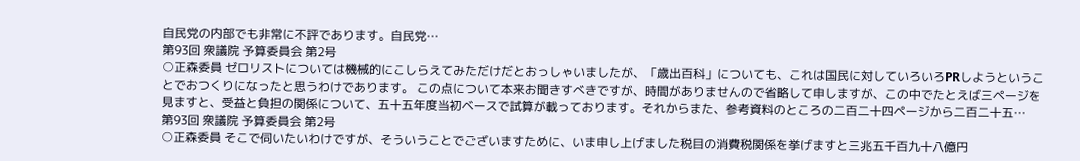自民党の内部でも非常に不評であります。自民党…
第93回 衆議院 予算委員会 第2号
○正森委員 ゼロリストについては機械的にこしらえてみただけだとおっしゃいましたが、「歳出百科」についても、これは国民に対していろいろPRしようということでおつくりになったと思うわけであります。 この点について本来お聞きすべきですが、時間がありませんので省略して申しますが、この中でたとえば三ページを見ますと、受益と負担の関係について、五十五年度当初ベースで試算が載っております。それからまた、参考資料のところの二百二十四ページから二百二十五…
第93回 衆議院 予算委員会 第2号
○正森委員 そこで伺いたいわけですが、そういうことでございますために、いま申し上げました税目の消費税関係を挙げますと三兆五千百九十八億円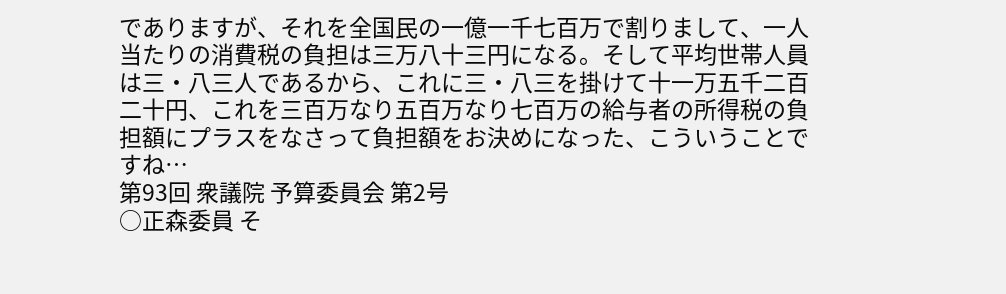でありますが、それを全国民の一億一千七百万で割りまして、一人当たりの消費税の負担は三万八十三円になる。そして平均世帯人員は三・八三人であるから、これに三・八三を掛けて十一万五千二百二十円、これを三百万なり五百万なり七百万の給与者の所得税の負担額にプラスをなさって負担額をお決めになった、こういうことですね…
第93回 衆議院 予算委員会 第2号
○正森委員 そ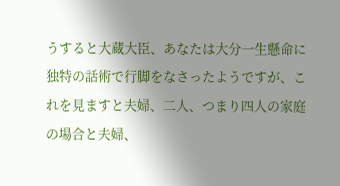うすると大蔵大臣、あなたは大分一生懸命に独特の話術で行脚をなさったようですが、これを見ますと夫婦、二人、つまり四人の家庭の場合と夫婦、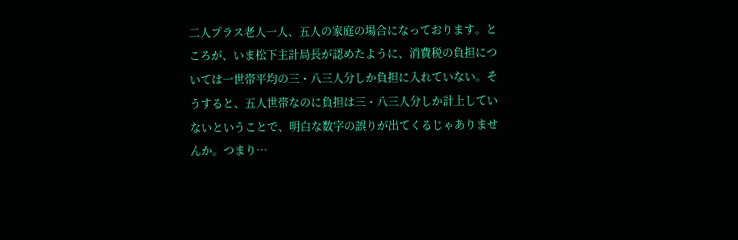二人プラス老人一人、五人の家庭の場合になっております。ところが、いま松下主計局長が認めたように、消費税の負担については一世帯平均の三・八三人分しか負担に入れていない。そうすると、五人世帯なのに負担は三・八三人分しか計上していないということで、明白な数字の誤りが出てくるじゃありませんか。つまり…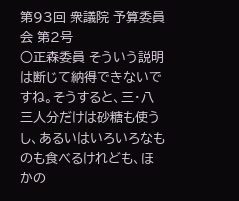第93回 衆議院 予算委員会 第2号
○正森委員 そういう説明は断じて納得できないですね。そうすると、三・八三人分だけは砂糖も使うし、あるいはいろいろなものも食べるけれども、ほかの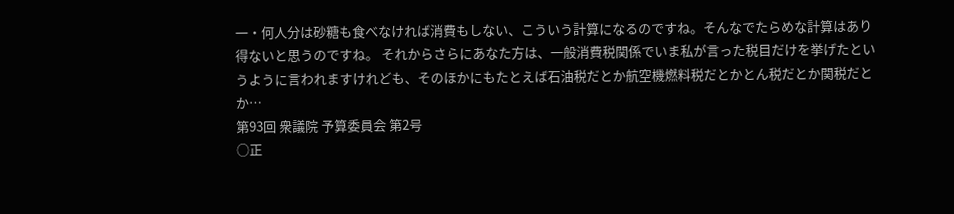一・何人分は砂糖も食べなければ消費もしない、こういう計算になるのですね。そんなでたらめな計算はあり得ないと思うのですね。 それからさらにあなた方は、一般消費税関係でいま私が言った税目だけを挙げたというように言われますけれども、そのほかにもたとえば石油税だとか航空機燃料税だとかとん税だとか関税だとか…
第93回 衆議院 予算委員会 第2号
○正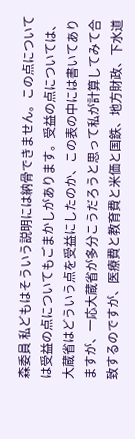森委員 私どもはそういう説明には納骨できません。この点については受益の点についてもごまかしがあります。受益の点については、大蔵省はどういう点を受益にしたのか、この表の中には書いてありますが、一応大蔵省が多分こうだろうと思って私が計算してみて合致するのですが、医療費と教育費と米価と国鉄、地方財政、下水道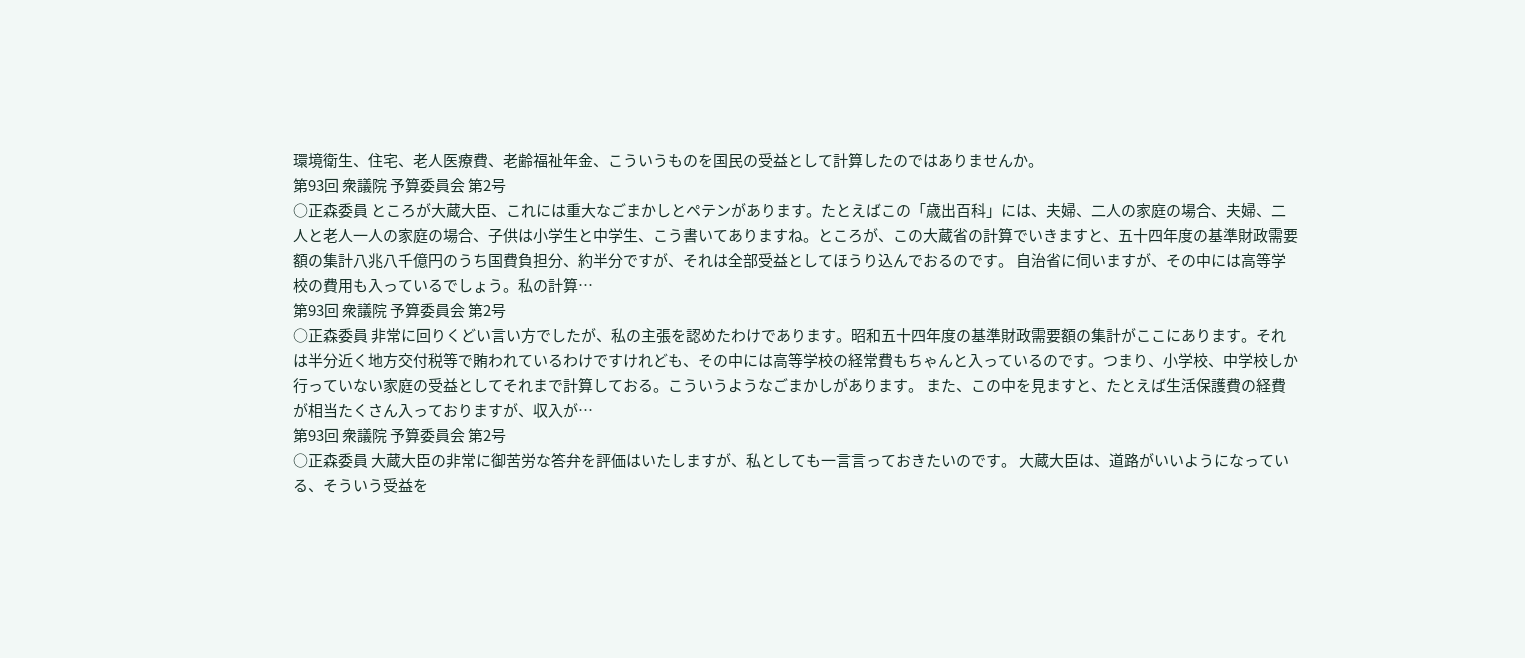環境衛生、住宅、老人医療費、老齢福祉年金、こういうものを国民の受益として計算したのではありませんか。
第93回 衆議院 予算委員会 第2号
○正森委員 ところが大蔵大臣、これには重大なごまかしとペテンがあります。たとえばこの「歳出百科」には、夫婦、二人の家庭の場合、夫婦、二人と老人一人の家庭の場合、子供は小学生と中学生、こう書いてありますね。ところが、この大蔵省の計算でいきますと、五十四年度の基準財政需要額の集計八兆八千億円のうち国費負担分、約半分ですが、それは全部受益としてほうり込んでおるのです。 自治省に伺いますが、その中には高等学校の費用も入っているでしょう。私の計算…
第93回 衆議院 予算委員会 第2号
○正森委員 非常に回りくどい言い方でしたが、私の主張を認めたわけであります。昭和五十四年度の基準財政需要額の集計がここにあります。それは半分近く地方交付税等で賄われているわけですけれども、その中には高等学校の経常費もちゃんと入っているのです。つまり、小学校、中学校しか行っていない家庭の受益としてそれまで計算しておる。こういうようなごまかしがあります。 また、この中を見ますと、たとえば生活保護費の経費が相当たくさん入っておりますが、収入が…
第93回 衆議院 予算委員会 第2号
○正森委員 大蔵大臣の非常に御苦労な答弁を評価はいたしますが、私としても一言言っておきたいのです。 大蔵大臣は、道路がいいようになっている、そういう受益を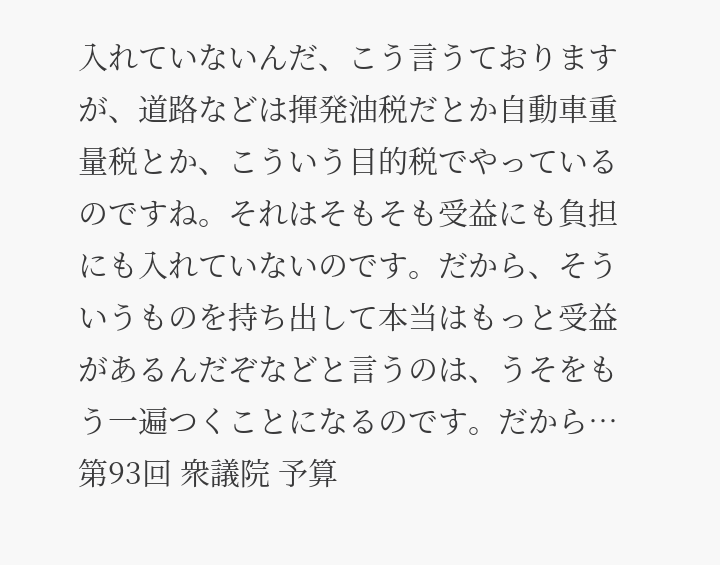入れていないんだ、こう言うておりますが、道路などは揮発油税だとか自動車重量税とか、こういう目的税でやっているのですね。それはそもそも受益にも負担にも入れていないのです。だから、そういうものを持ち出して本当はもっと受益があるんだぞなどと言うのは、うそをもう一遍つくことになるのです。だから…
第93回 衆議院 予算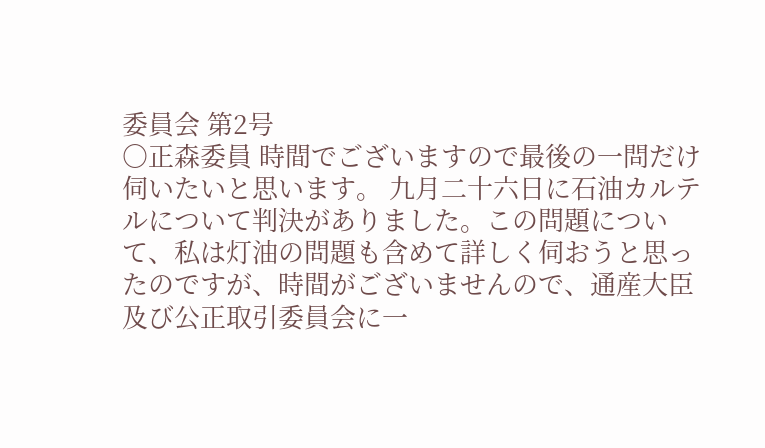委員会 第2号
○正森委員 時間でございますので最後の一問だけ伺いたいと思います。 九月二十六日に石油カルテルについて判決がありました。この問題について、私は灯油の問題も含めて詳しく伺おうと思ったのですが、時間がございませんので、通産大臣及び公正取引委員会に一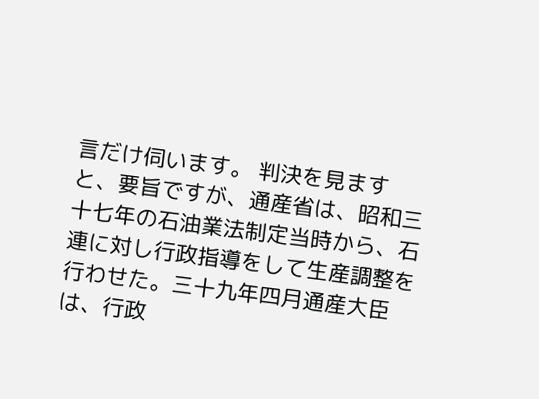言だけ伺います。 判決を見ますと、要旨ですが、通産省は、昭和三十七年の石油業法制定当時から、石連に対し行政指導をして生産調整を行わせた。三十九年四月通産大臣は、行政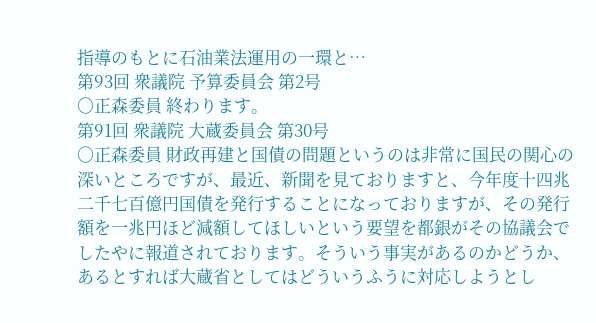指導のもとに石油業法運用の一環と…
第93回 衆議院 予算委員会 第2号
○正森委員 終わります。
第91回 衆議院 大蔵委員会 第30号
○正森委員 財政再建と国債の問題というのは非常に国民の関心の深いところですが、最近、新聞を見ておりますと、今年度十四兆二千七百億円国債を発行することになっておりますが、その発行額を一兆円ほど減額してほしいという要望を都銀がその協議会でしたやに報道されております。そういう事実があるのかどうか、あるとすれば大蔵省としてはどういうふうに対応しようとし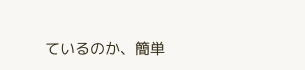ているのか、簡単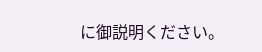に御説明ください。